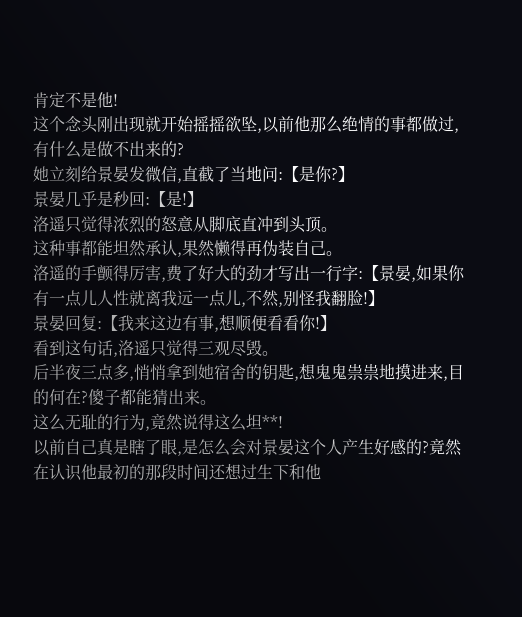肯定不是他!
这个念头刚出现就开始摇摇欲坠,以前他那么绝情的事都做过,有什么是做不出来的?
她立刻给景晏发微信,直截了当地问:【是你?】
景晏几乎是秒回:【是!】
洛遥只觉得浓烈的怒意从脚底直冲到头顶。
这种事都能坦然承认,果然懒得再伪装自己。
洛遥的手颤得厉害,费了好大的劲才写出一行字:【景晏,如果你有一点儿人性就离我远一点儿,不然,别怪我翻脸!】
景晏回复:【我来这边有事,想顺便看看你!】
看到这句话,洛遥只觉得三观尽毁。
后半夜三点多,悄悄拿到她宿舍的钥匙,想鬼鬼祟祟地摸进来,目的何在?傻子都能猜出来。
这么无耻的行为,竟然说得这么坦**!
以前自己真是瞎了眼,是怎么会对景晏这个人产生好感的?竟然在认识他最初的那段时间还想过生下和他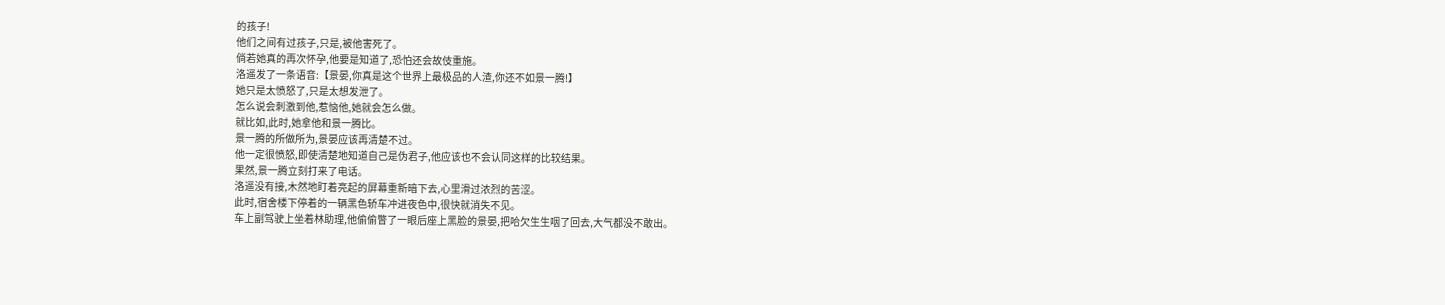的孩子!
他们之间有过孩子,只是,被他害死了。
倘若她真的再次怀孕,他要是知道了,恐怕还会故伎重施。
洛遥发了一条语音:【景晏,你真是这个世界上最极品的人渣,你还不如景一腾!】
她只是太愤怒了,只是太想发泄了。
怎么说会刺激到他,惹恼他,她就会怎么做。
就比如,此时,她拿他和景一腾比。
景一腾的所做所为,景晏应该再清楚不过。
他一定很愤怒,即使清楚地知道自己是伪君子,他应该也不会认同这样的比较结果。
果然,景一腾立刻打来了电话。
洛遥没有接,木然地盯着亮起的屏幕重新暗下去,心里滑过浓烈的苦涩。
此时,宿舍楼下停着的一辆黑色轿车冲进夜色中,很快就消失不见。
车上副驾驶上坐着林助理,他偷偷瞥了一眼后座上黑脸的景晏,把哈欠生生咽了回去,大气都没不敢出。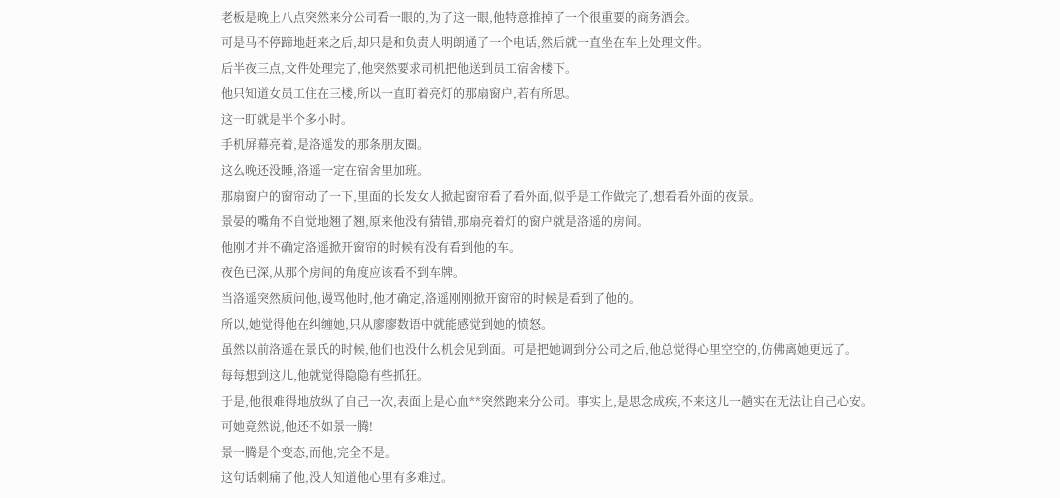老板是晚上八点突然来分公司看一眼的,为了这一眼,他特意推掉了一个很重要的商务酒会。
可是马不停蹄地赶来之后,却只是和负责人明朗通了一个电话,然后就一直坐在车上处理文件。
后半夜三点,文件处理完了,他突然要求司机把他送到员工宿舍楼下。
他只知道女员工住在三楼,所以一直盯着亮灯的那扇窗户,若有所思。
这一盯就是半个多小时。
手机屏幕亮着,是洛遥发的那条朋友圈。
这么晚还没睡,洛遥一定在宿舍里加班。
那扇窗户的窗帘动了一下,里面的长发女人掀起窗帘看了看外面,似乎是工作做完了,想看看外面的夜景。
景晏的嘴角不自觉地翘了翘,原来他没有猜错,那扇亮着灯的窗户就是洛遥的房间。
他刚才并不确定洛遥掀开窗帘的时候有没有看到他的车。
夜色已深,从那个房间的角度应该看不到车牌。
当洛遥突然质问他,谩骂他时,他才确定,洛遥刚刚掀开窗帘的时候是看到了他的。
所以,她觉得他在纠缠她,只从廖廖数语中就能感觉到她的愤怒。
虽然以前洛遥在景氏的时候,他们也没什么机会见到面。可是把她调到分公司之后,他总觉得心里空空的,仿佛离她更远了。
每每想到这儿,他就觉得隐隐有些抓狂。
于是,他很难得地放纵了自己一次,表面上是心血**突然跑来分公司。事实上,是思念成疾,不来这儿一趟实在无法让自己心安。
可她竟然说,他还不如景一腾!
景一腾是个变态,而他,完全不是。
这句话刺痛了他,没人知道他心里有多难过。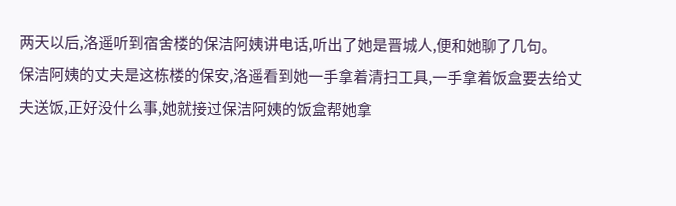两天以后,洛遥听到宿舍楼的保洁阿姨讲电话,听出了她是晋城人,便和她聊了几句。
保洁阿姨的丈夫是这栋楼的保安,洛遥看到她一手拿着清扫工具,一手拿着饭盒要去给丈夫送饭,正好没什么事,她就接过保洁阿姨的饭盒帮她拿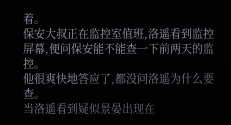着。
保安大叔正在监控室值班,洛遥看到监控屏幕,便问保安能不能查一下前两天的监控。
他很爽快地答应了,都没问洛遥为什么要查。
当洛遥看到疑似景晏出现在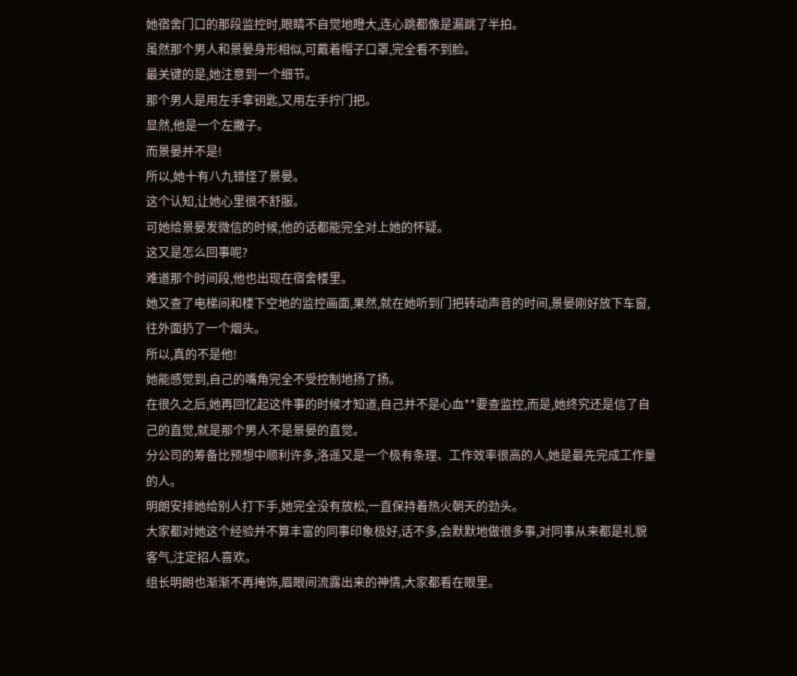她宿舍门口的那段监控时,眼睛不自觉地瞪大,连心跳都像是漏跳了半拍。
虽然那个男人和景晏身形相似,可戴着帽子口罩,完全看不到脸。
最关键的是,她注意到一个细节。
那个男人是用左手拿钥匙,又用左手拧门把。
显然,他是一个左撇子。
而景晏并不是!
所以,她十有八九错怪了景晏。
这个认知,让她心里很不舒服。
可她给景晏发微信的时候,他的话都能完全对上她的怀疑。
这又是怎么回事呢?
难道那个时间段,他也出现在宿舍楼里。
她又查了电梯间和楼下空地的监控画面,果然,就在她听到门把转动声音的时间,景晏刚好放下车窗,往外面扔了一个烟头。
所以,真的不是他!
她能感觉到,自己的嘴角完全不受控制地扬了扬。
在很久之后,她再回忆起这件事的时候才知道,自己并不是心血**要查监控,而是,她终究还是信了自己的直觉,就是那个男人不是景晏的直觉。
分公司的筹备比预想中顺利许多,洛遥又是一个极有条理、工作效率很高的人,她是最先完成工作量的人。
明朗安排她给别人打下手,她完全没有放松,一直保持着热火朝天的劲头。
大家都对她这个经验并不算丰富的同事印象极好,话不多,会默默地做很多事,对同事从来都是礼貌客气,注定招人喜欢。
组长明朗也渐渐不再掩饰,眉眼间流露出来的神情,大家都看在眼里。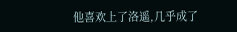他喜欢上了洛遥,几乎成了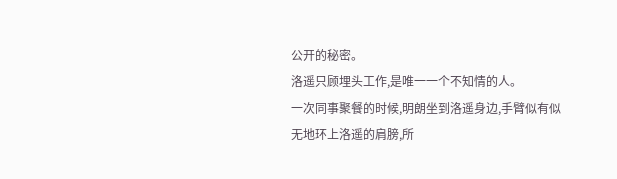公开的秘密。
洛遥只顾埋头工作,是唯一一个不知情的人。
一次同事聚餐的时候,明朗坐到洛遥身边,手臂似有似无地环上洛遥的肩膀,所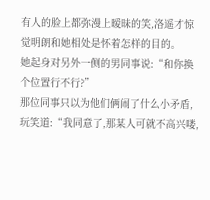有人的脸上都弥漫上暧昧的笑,洛遥才惊觉明朗和她相处是怀着怎样的目的。
她起身对另外一侧的男同事说:“和你换个位置行不行?”
那位同事只以为他们俩闹了什么小矛盾,玩笑道:“我同意了,那某人可就不高兴喽,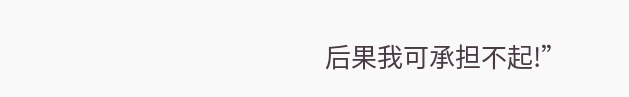后果我可承担不起!”